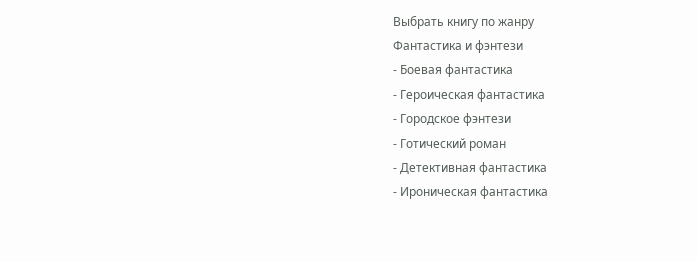Выбрать книгу по жанру
Фантастика и фэнтези
- Боевая фантастика
- Героическая фантастика
- Городское фэнтези
- Готический роман
- Детективная фантастика
- Ироническая фантастика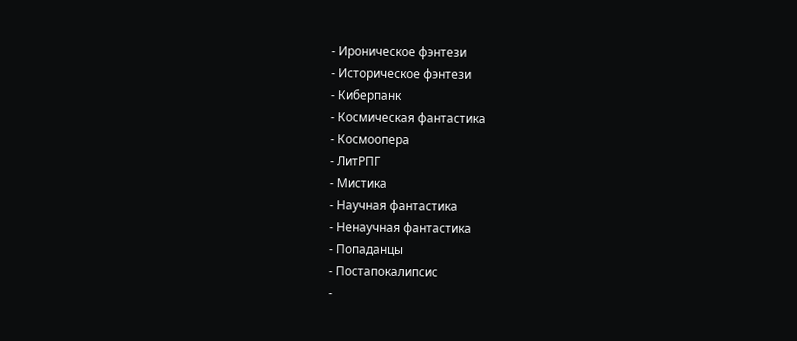- Ироническое фэнтези
- Историческое фэнтези
- Киберпанк
- Космическая фантастика
- Космоопера
- ЛитРПГ
- Мистика
- Научная фантастика
- Ненаучная фантастика
- Попаданцы
- Постапокалипсис
-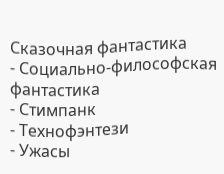Сказочная фантастика
- Социально-философская фантастика
- Стимпанк
- Технофэнтези
- Ужасы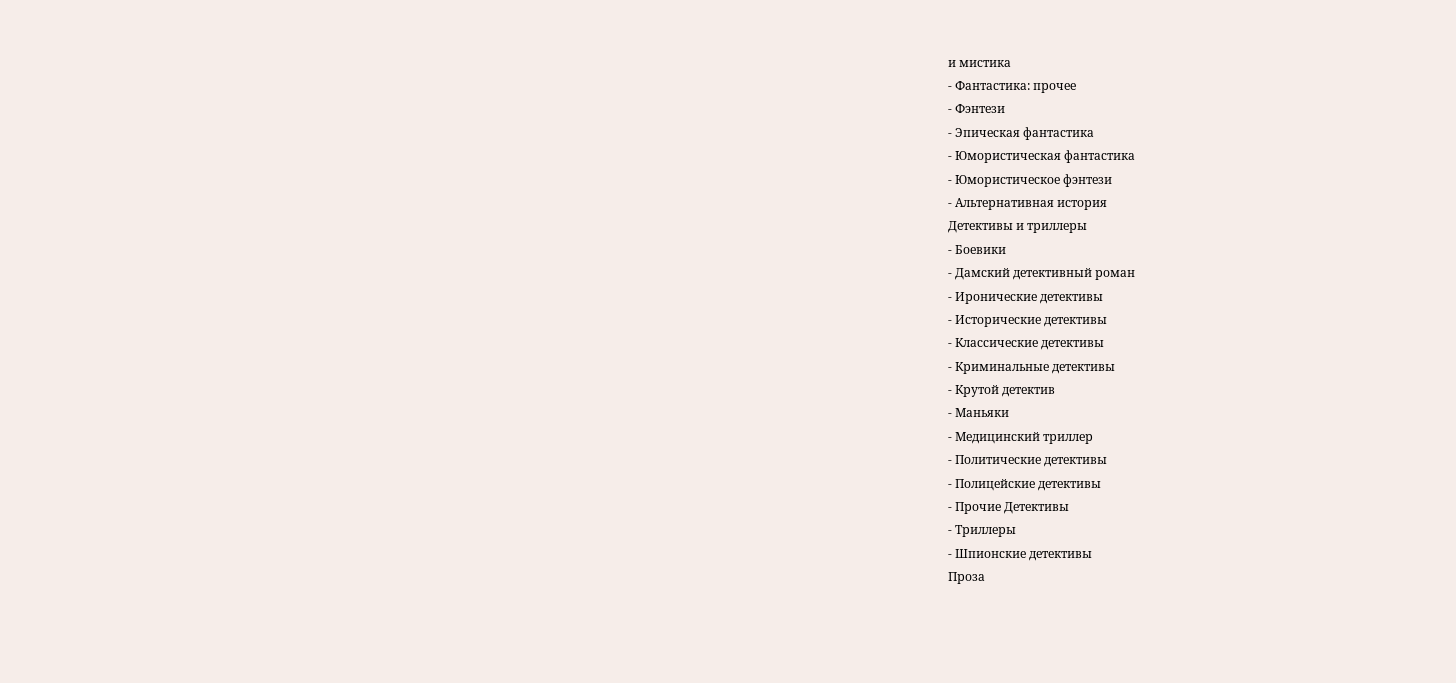и мистика
- Фантастика: прочее
- Фэнтези
- Эпическая фантастика
- Юмористическая фантастика
- Юмористическое фэнтези
- Альтернативная история
Детективы и триллеры
- Боевики
- Дамский детективный роман
- Иронические детективы
- Исторические детективы
- Классические детективы
- Криминальные детективы
- Крутой детектив
- Маньяки
- Медицинский триллер
- Политические детективы
- Полицейские детективы
- Прочие Детективы
- Триллеры
- Шпионские детективы
Проза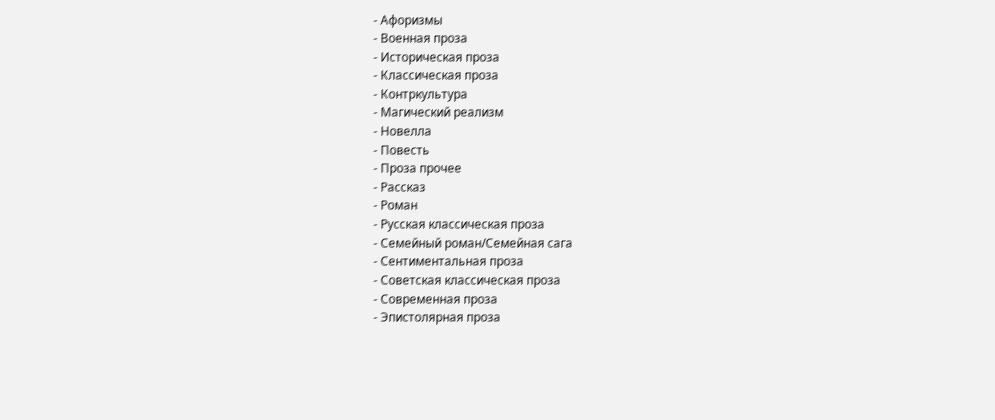- Афоризмы
- Военная проза
- Историческая проза
- Классическая проза
- Контркультура
- Магический реализм
- Новелла
- Повесть
- Проза прочее
- Рассказ
- Роман
- Русская классическая проза
- Семейный роман/Семейная сага
- Сентиментальная проза
- Советская классическая проза
- Современная проза
- Эпистолярная проза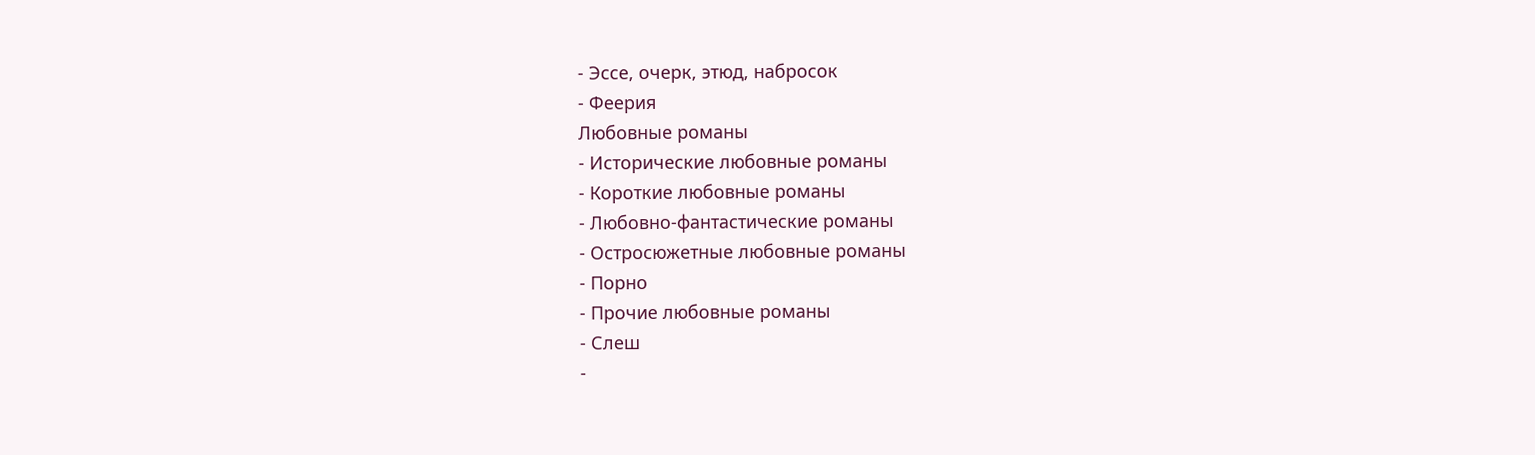- Эссе, очерк, этюд, набросок
- Феерия
Любовные романы
- Исторические любовные романы
- Короткие любовные романы
- Любовно-фантастические романы
- Остросюжетные любовные романы
- Порно
- Прочие любовные романы
- Слеш
-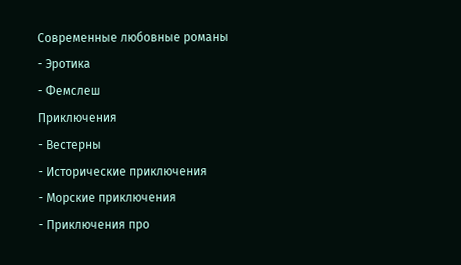Современные любовные романы
- Эротика
- Фемслеш
Приключения
- Вестерны
- Исторические приключения
- Морские приключения
- Приключения про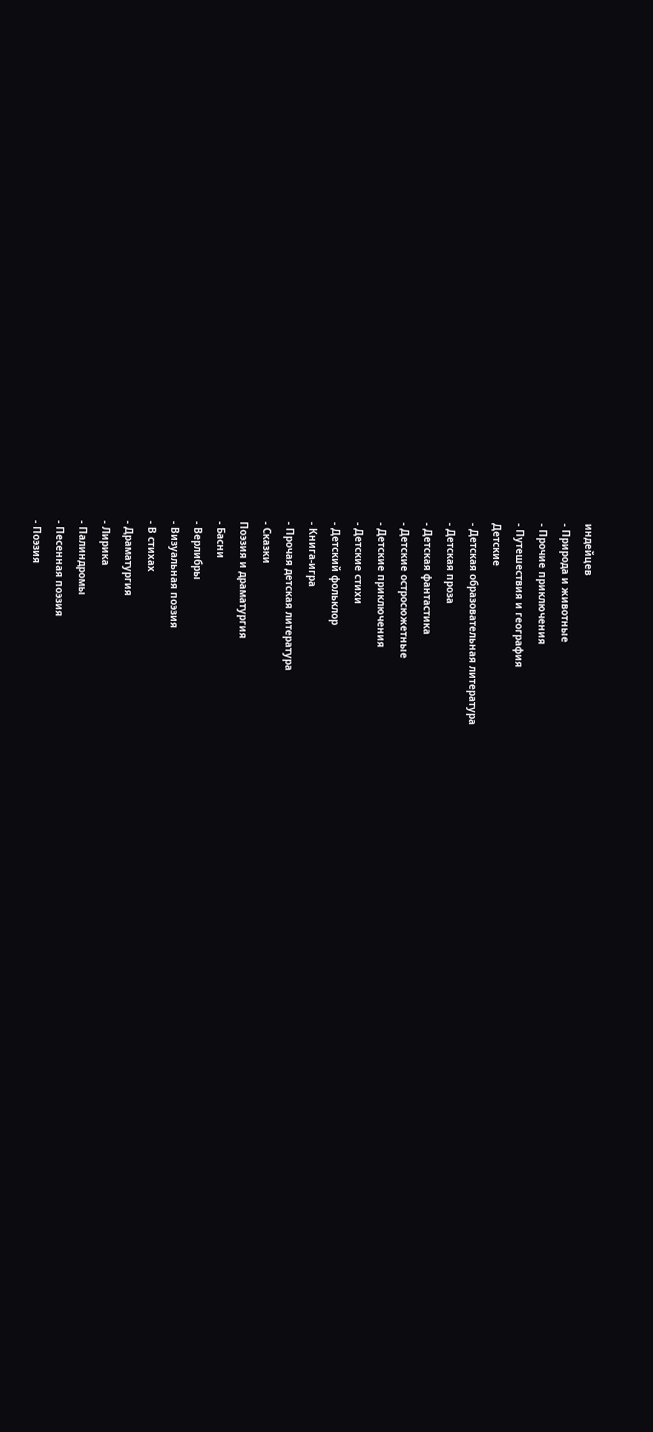индейцев
- Природа и животные
- Прочие приключения
- Путешествия и география
Детские
- Детская образовательная литература
- Детская проза
- Детская фантастика
- Детские остросюжетные
- Детские приключения
- Детские стихи
- Детский фольклор
- Книга-игра
- Прочая детская литература
- Сказки
Поэзия и драматургия
- Басни
- Верлибры
- Визуальная поэзия
- В стихах
- Драматургия
- Лирика
- Палиндромы
- Песенная поэзия
- Поэзия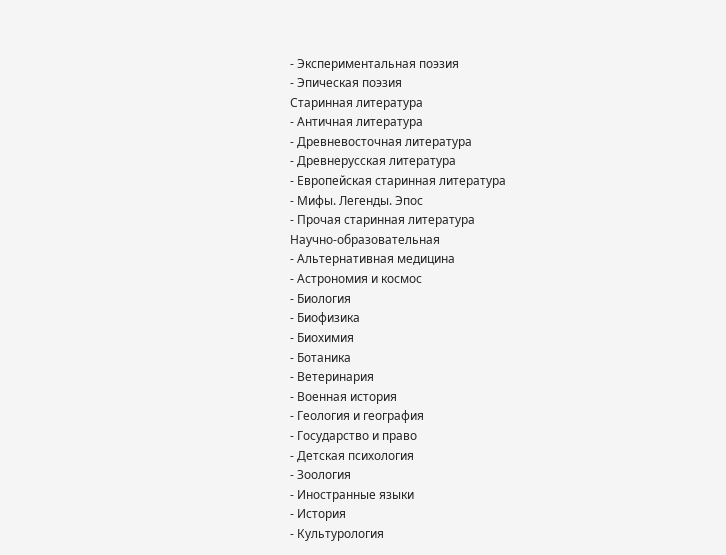- Экспериментальная поэзия
- Эпическая поэзия
Старинная литература
- Античная литература
- Древневосточная литература
- Древнерусская литература
- Европейская старинная литература
- Мифы. Легенды. Эпос
- Прочая старинная литература
Научно-образовательная
- Альтернативная медицина
- Астрономия и космос
- Биология
- Биофизика
- Биохимия
- Ботаника
- Ветеринария
- Военная история
- Геология и география
- Государство и право
- Детская психология
- Зоология
- Иностранные языки
- История
- Культурология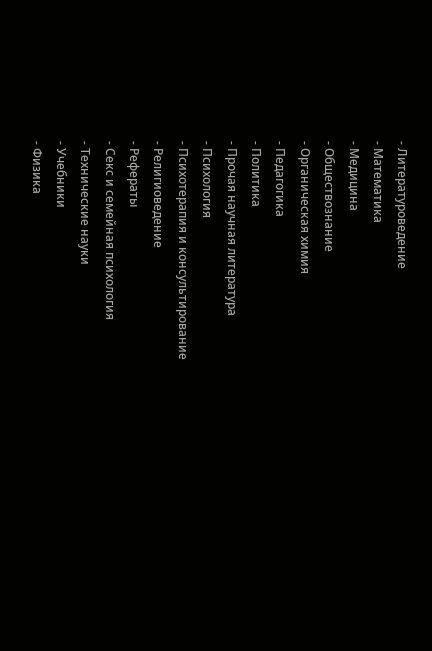- Литературоведение
- Математика
- Медицина
- Обществознание
- Органическая химия
- Педагогика
- Политика
- Прочая научная литература
- Психология
- Психотерапия и консультирование
- Религиоведение
- Рефераты
- Секс и семейная психология
- Технические науки
- Учебники
- Физика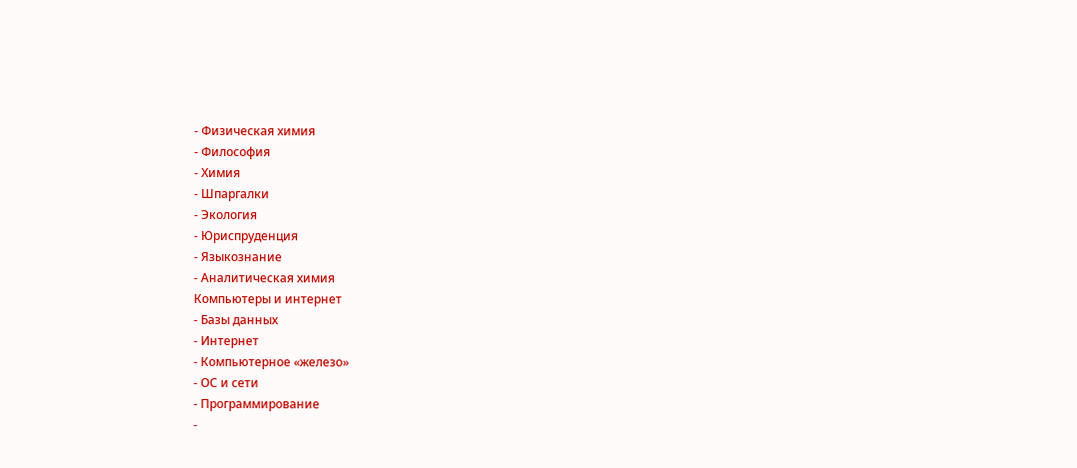- Физическая химия
- Философия
- Химия
- Шпаргалки
- Экология
- Юриспруденция
- Языкознание
- Аналитическая химия
Компьютеры и интернет
- Базы данных
- Интернет
- Компьютерное «железо»
- ОС и сети
- Программирование
-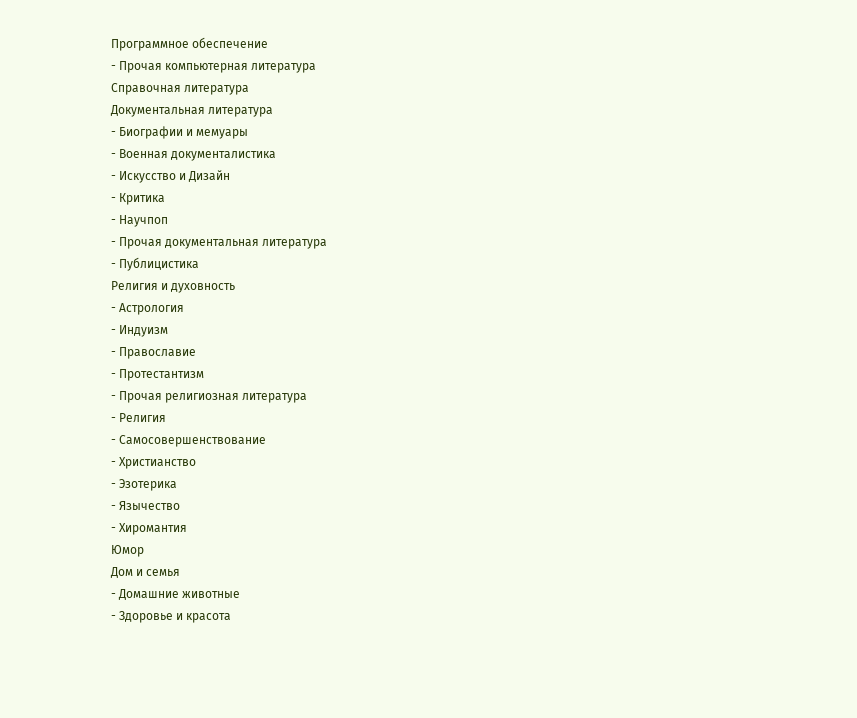Программное обеспечение
- Прочая компьютерная литература
Справочная литература
Документальная литература
- Биографии и мемуары
- Военная документалистика
- Искусство и Дизайн
- Критика
- Научпоп
- Прочая документальная литература
- Публицистика
Религия и духовность
- Астрология
- Индуизм
- Православие
- Протестантизм
- Прочая религиозная литература
- Религия
- Самосовершенствование
- Христианство
- Эзотерика
- Язычество
- Хиромантия
Юмор
Дом и семья
- Домашние животные
- Здоровье и красота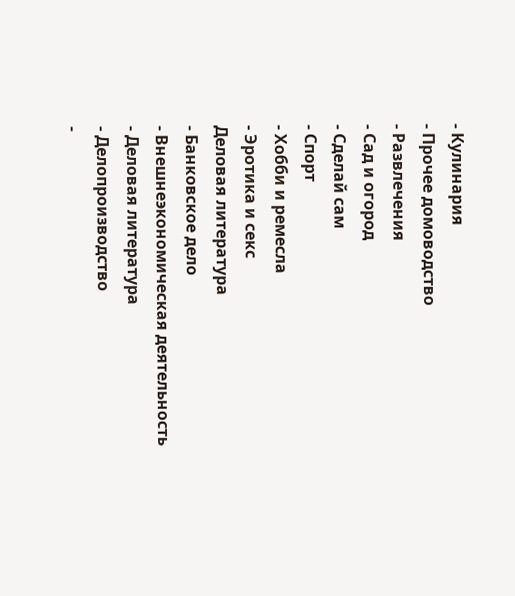- Кулинария
- Прочее домоводство
- Развлечения
- Сад и огород
- Сделай сам
- Спорт
- Хобби и ремесла
- Эротика и секс
Деловая литература
- Банковское дело
- Внешнеэкономическая деятельность
- Деловая литература
- Делопроизводство
-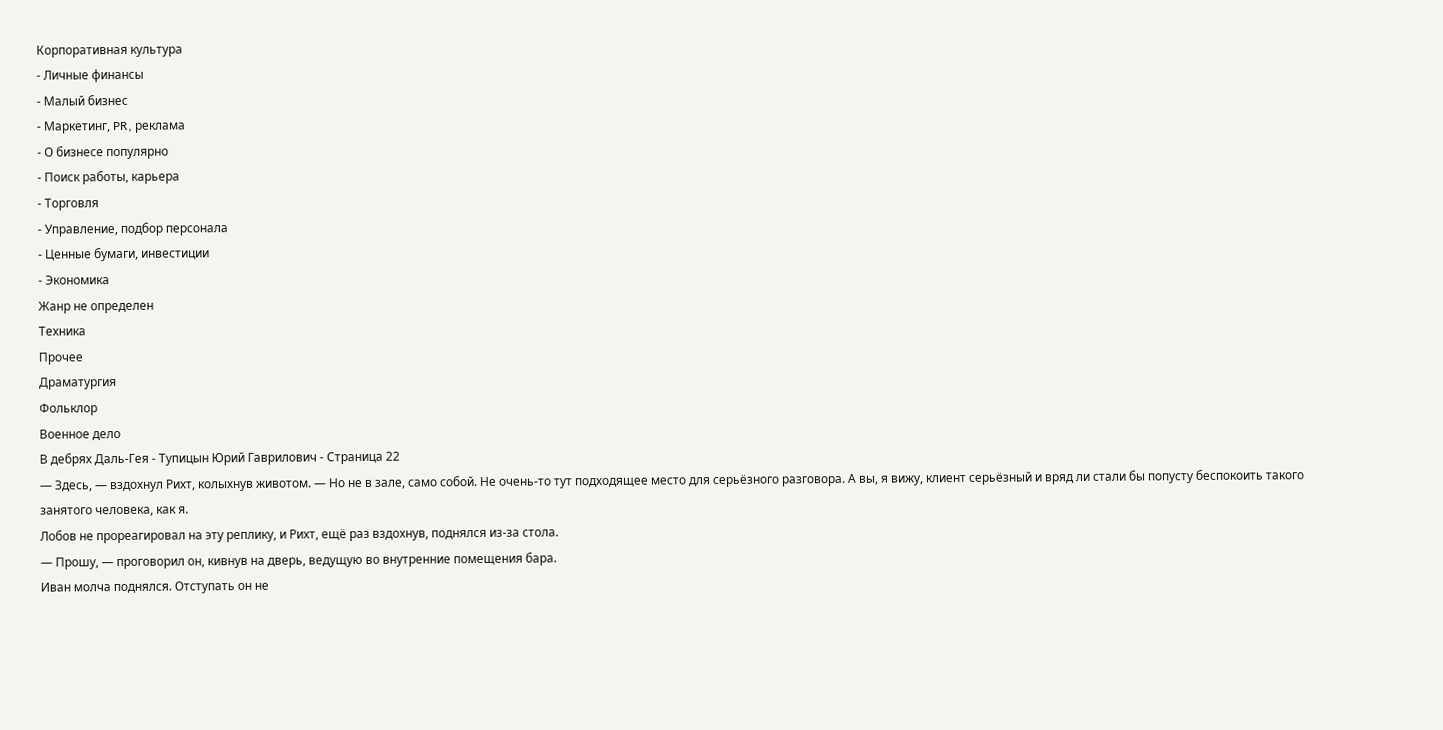Корпоративная культура
- Личные финансы
- Малый бизнес
- Маркетинг, PR, реклама
- О бизнесе популярно
- Поиск работы, карьера
- Торговля
- Управление, подбор персонала
- Ценные бумаги, инвестиции
- Экономика
Жанр не определен
Техника
Прочее
Драматургия
Фольклор
Военное дело
В дебрях Даль-Гея - Тупицын Юрий Гаврилович - Страница 22
— Здесь, — вздохнул Рихт, колыхнув животом. — Но не в зале, само собой. Не очень-то тут подходящее место для серьёзного разговора. А вы, я вижу, клиент серьёзный и вряд ли стали бы попусту беспокоить такого занятого человека, как я.
Лобов не прореагировал на эту реплику, и Рихт, ещё раз вздохнув, поднялся из-за стола.
— Прошу, — проговорил он, кивнув на дверь, ведущую во внутренние помещения бара.
Иван молча поднялся. Отступать он не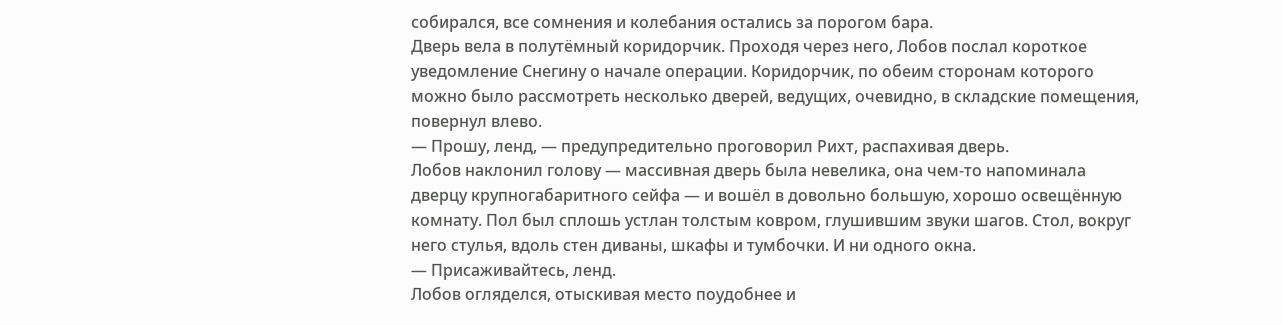собирался, все сомнения и колебания остались за порогом бара.
Дверь вела в полутёмный коридорчик. Проходя через него, Лобов послал короткое уведомление Снегину о начале операции. Коридорчик, по обеим сторонам которого можно было рассмотреть несколько дверей, ведущих, очевидно, в складские помещения, повернул влево.
— Прошу, ленд, — предупредительно проговорил Рихт, распахивая дверь.
Лобов наклонил голову — массивная дверь была невелика, она чем-то напоминала дверцу крупногабаритного сейфа — и вошёл в довольно большую, хорошо освещённую комнату. Пол был сплошь устлан толстым ковром, глушившим звуки шагов. Стол, вокруг него стулья, вдоль стен диваны, шкафы и тумбочки. И ни одного окна.
— Присаживайтесь, ленд.
Лобов огляделся, отыскивая место поудобнее и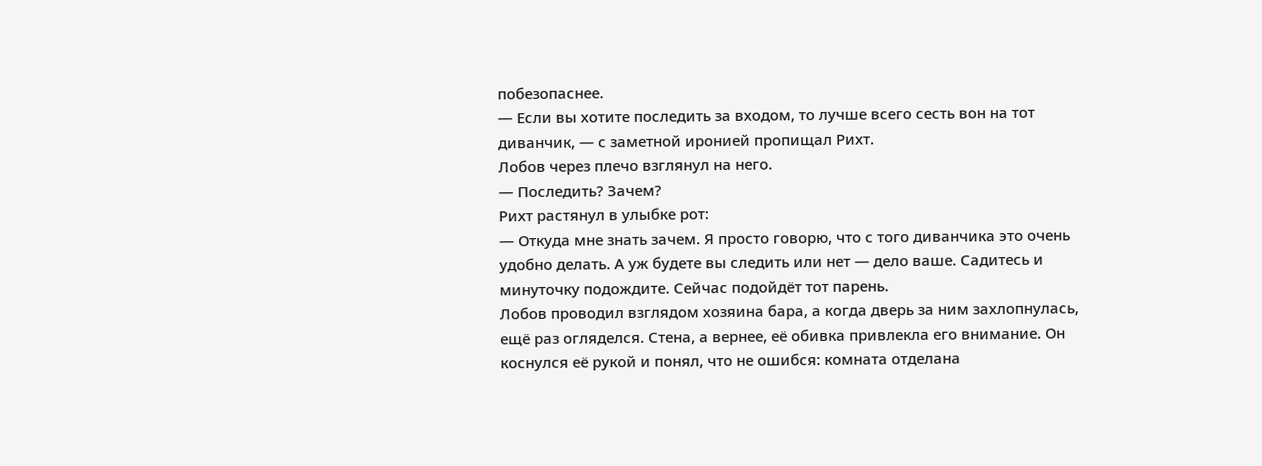побезопаснее.
— Если вы хотите последить за входом, то лучше всего сесть вон на тот диванчик, — с заметной иронией пропищал Рихт.
Лобов через плечо взглянул на него.
— Последить? Зачем?
Рихт растянул в улыбке рот:
— Откуда мне знать зачем. Я просто говорю, что с того диванчика это очень удобно делать. А уж будете вы следить или нет — дело ваше. Садитесь и минуточку подождите. Сейчас подойдёт тот парень.
Лобов проводил взглядом хозяина бара, а когда дверь за ним захлопнулась, ещё раз огляделся. Стена, а вернее, её обивка привлекла его внимание. Он коснулся её рукой и понял, что не ошибся: комната отделана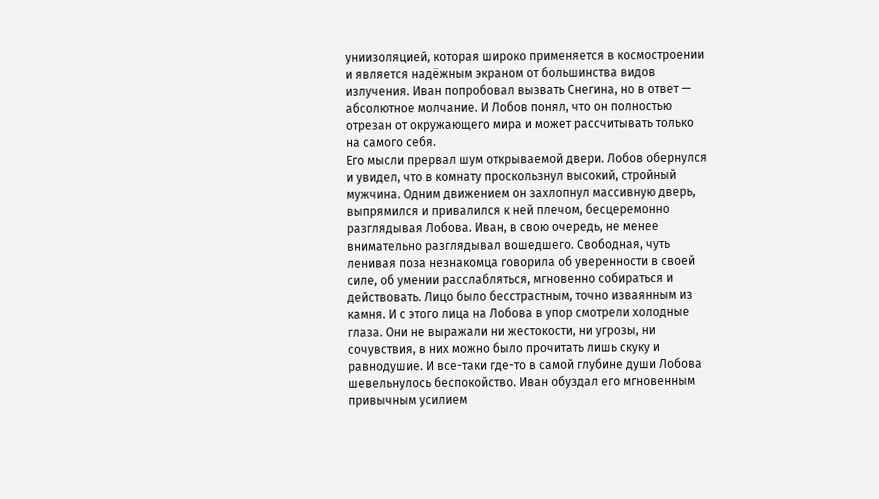униизоляцией, которая широко применяется в космостроении и является надёжным экраном от большинства видов излучения. Иван попробовал вызвать Снегина, но в ответ — абсолютное молчание. И Лобов понял, что он полностью отрезан от окружающего мира и может рассчитывать только на самого себя.
Его мысли прервал шум открываемой двери. Лобов обернулся и увидел, что в комнату проскользнул высокий, стройный мужчина. Одним движением он захлопнул массивную дверь, выпрямился и привалился к ней плечом, бесцеремонно разглядывая Лобова. Иван, в свою очередь, не менее внимательно разглядывал вошедшего. Свободная, чуть ленивая поза незнакомца говорила об уверенности в своей силе, об умении расслабляться, мгновенно собираться и действовать. Лицо было бесстрастным, точно изваянным из камня. И с этого лица на Лобова в упор смотрели холодные глаза. Они не выражали ни жестокости, ни угрозы, ни сочувствия, в них можно было прочитать лишь скуку и равнодушие. И все-таки где-то в самой глубине души Лобова шевельнулось беспокойство. Иван обуздал его мгновенным привычным усилием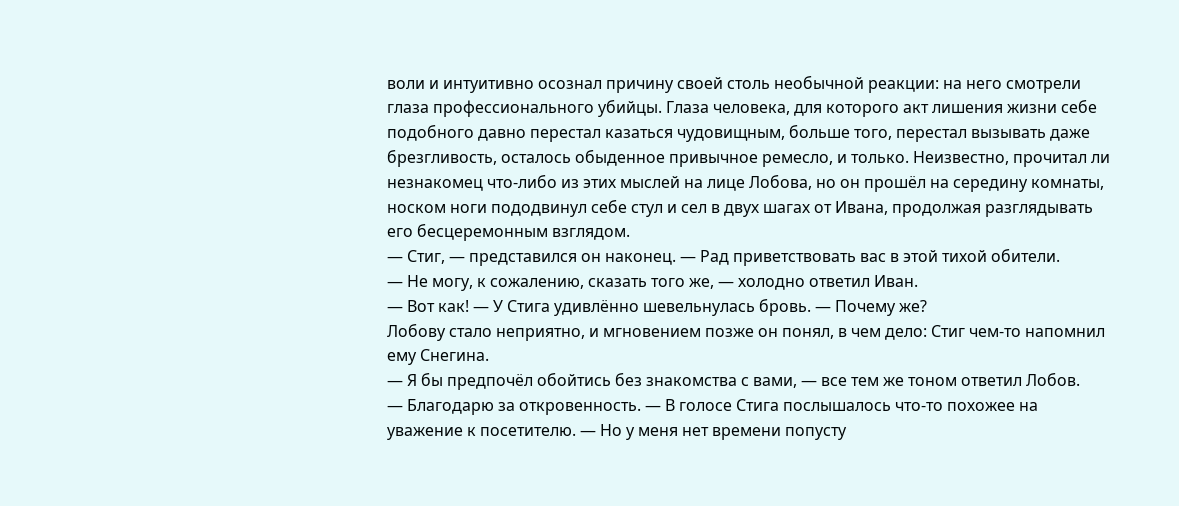воли и интуитивно осознал причину своей столь необычной реакции: на него смотрели глаза профессионального убийцы. Глаза человека, для которого акт лишения жизни себе подобного давно перестал казаться чудовищным, больше того, перестал вызывать даже брезгливость, осталось обыденное привычное ремесло, и только. Неизвестно, прочитал ли незнакомец что-либо из этих мыслей на лице Лобова, но он прошёл на середину комнаты, носком ноги пододвинул себе стул и сел в двух шагах от Ивана, продолжая разглядывать его бесцеремонным взглядом.
— Стиг, — представился он наконец. — Рад приветствовать вас в этой тихой обители.
— Не могу, к сожалению, сказать того же, — холодно ответил Иван.
— Вот как! — У Стига удивлённо шевельнулась бровь. — Почему же?
Лобову стало неприятно, и мгновением позже он понял, в чем дело: Стиг чем-то напомнил ему Снегина.
— Я бы предпочёл обойтись без знакомства с вами, — все тем же тоном ответил Лобов.
— Благодарю за откровенность. — В голосе Стига послышалось что-то похожее на уважение к посетителю. — Но у меня нет времени попусту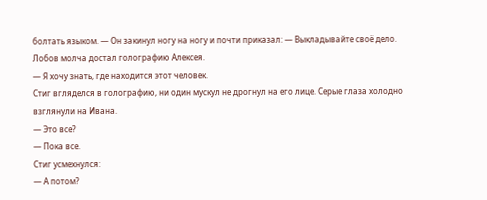болтать языком. — Он закинул ногу на ногу и почти приказал: — Выкладывайте своё дело.
Лобов молча достал голографию Алексея.
— Я хочу знать, где находится этот человек.
Стиг вгляделся в голографию, ни один мускул не дрогнул на его лице. Серые глаза холодно взглянули на Ивана.
— Это все?
— Пока все.
Стиг усмехнулся:
— А потом?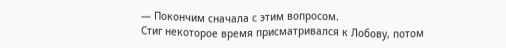— Покончим сначала с этим вопросом.
Стиг некоторое время присматривался к Лобову, потом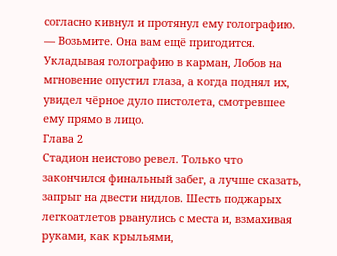согласно кивнул и протянул ему голографию.
— Возьмите. Она вам ещё пригодится.
Укладывая голографию в карман, Лобов на мгновение опустил глаза, а когда поднял их, увидел чёрное дуло пистолета, смотревшее ему прямо в лицо.
Глава 2
Стадион неистово ревел. Только что закончился финальный забег, а лучше сказать, запрыг на двести нидлов. Шесть поджарых легкоатлетов рванулись с места и, взмахивая руками, как крыльями,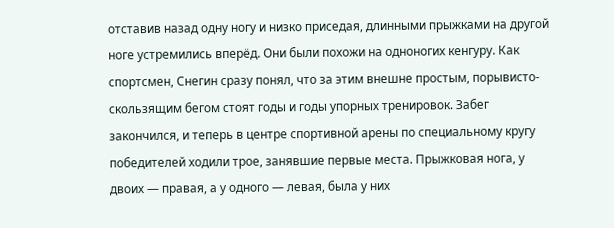отставив назад одну ногу и низко приседая, длинными прыжками на другой ноге устремились вперёд. Они были похожи на одноногих кенгуру. Как спортсмен, Снегин сразу понял, что за этим внешне простым, порывисто-скользящим бегом стоят годы и годы упорных тренировок. Забег закончился, и теперь в центре спортивной арены по специальному кругу победителей ходили трое, занявшие первые места. Прыжковая нога, у двоих — правая, а у одного — левая, была у них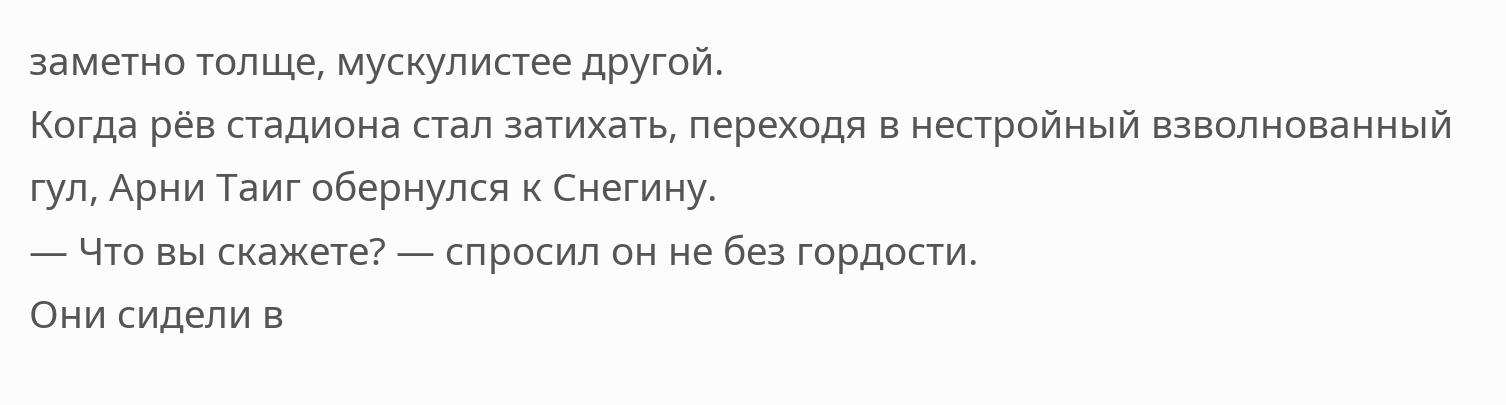заметно толще, мускулистее другой.
Когда рёв стадиона стал затихать, переходя в нестройный взволнованный гул, Арни Таиг обернулся к Снегину.
— Что вы скажете? — спросил он не без гордости.
Они сидели в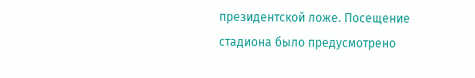президентской ложе. Посещение стадиона было предусмотрено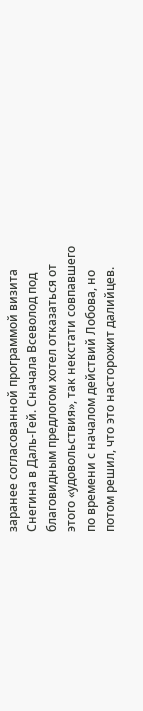заранее согласованной программой визита Снегина в Даль-Гей. Сначала Всеволод под благовидным предлогом хотел отказаться от этого «удовольствия», так некстати совпавшего по времени с началом действий Лобова, но потом решил, что это насторожит далийцев.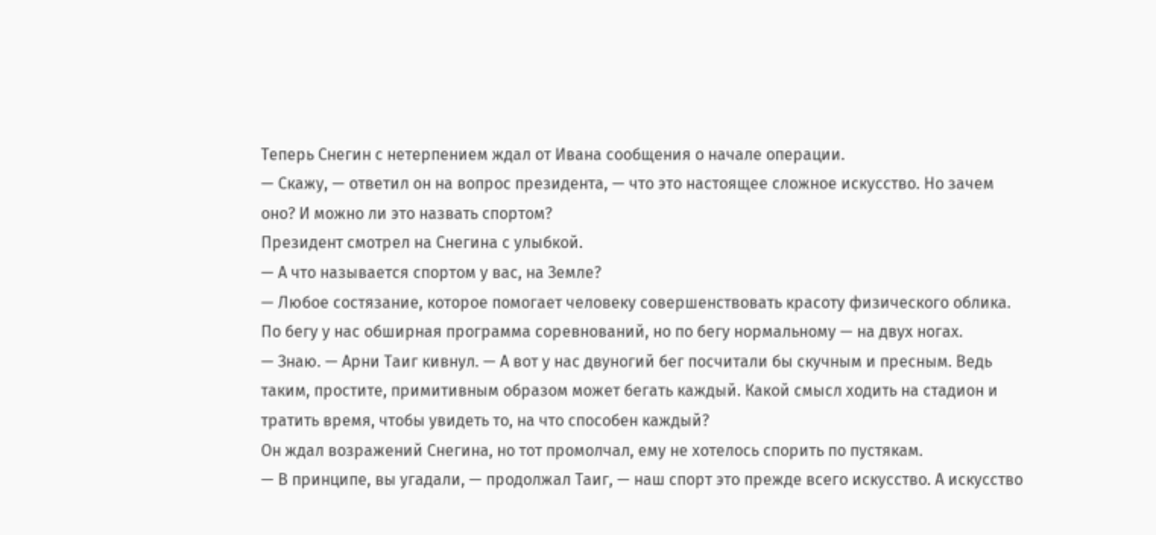Теперь Снегин с нетерпением ждал от Ивана сообщения о начале операции.
— Скажу, — ответил он на вопрос президента, — что это настоящее сложное искусство. Но зачем оно? И можно ли это назвать спортом?
Президент смотрел на Снегина с улыбкой.
— А что называется спортом у вас, на Земле?
— Любое состязание, которое помогает человеку совершенствовать красоту физического облика. По бегу у нас обширная программа соревнований, но по бегу нормальному — на двух ногах.
— Знаю. — Арни Таиг кивнул. — А вот у нас двуногий бег посчитали бы скучным и пресным. Ведь таким, простите, примитивным образом может бегать каждый. Какой смысл ходить на стадион и тратить время, чтобы увидеть то, на что способен каждый?
Он ждал возражений Снегина, но тот промолчал, ему не хотелось спорить по пустякам.
— В принципе, вы угадали, — продолжал Таиг, — наш спорт это прежде всего искусство. А искусство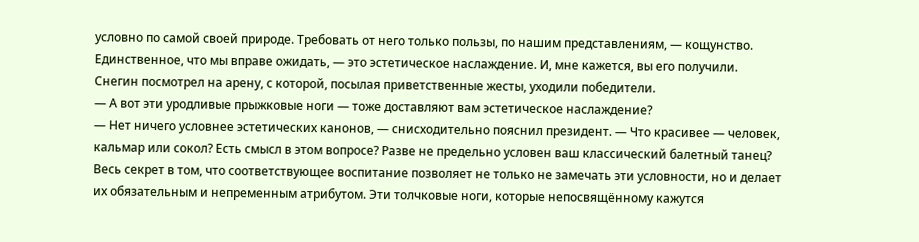условно по самой своей природе. Требовать от него только пользы, по нашим представлениям, — кощунство. Единственное, что мы вправе ожидать, — это эстетическое наслаждение. И, мне кажется, вы его получили.
Снегин посмотрел на арену, с которой, посылая приветственные жесты, уходили победители.
— А вот эти уродливые прыжковые ноги — тоже доставляют вам эстетическое наслаждение?
— Нет ничего условнее эстетических канонов, — снисходительно пояснил президент. — Что красивее — человек, кальмар или сокол? Есть смысл в этом вопросе? Разве не предельно условен ваш классический балетный танец? Весь секрет в том, что соответствующее воспитание позволяет не только не замечать эти условности, но и делает их обязательным и непременным атрибутом. Эти толчковые ноги, которые непосвящённому кажутся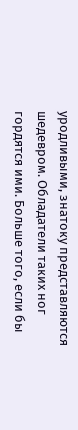уродливыми, знатоку представляются шедевром. Обладатели таких ног гордятся ими. Больше того, если бы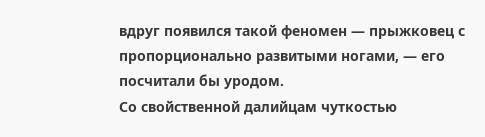вдруг появился такой феномен — прыжковец с пропорционально развитыми ногами, — его посчитали бы уродом.
Со свойственной далийцам чуткостью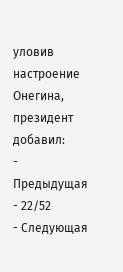уловив настроение Онегина, президент добавил:
- Предыдущая
- 22/52
- Следующая